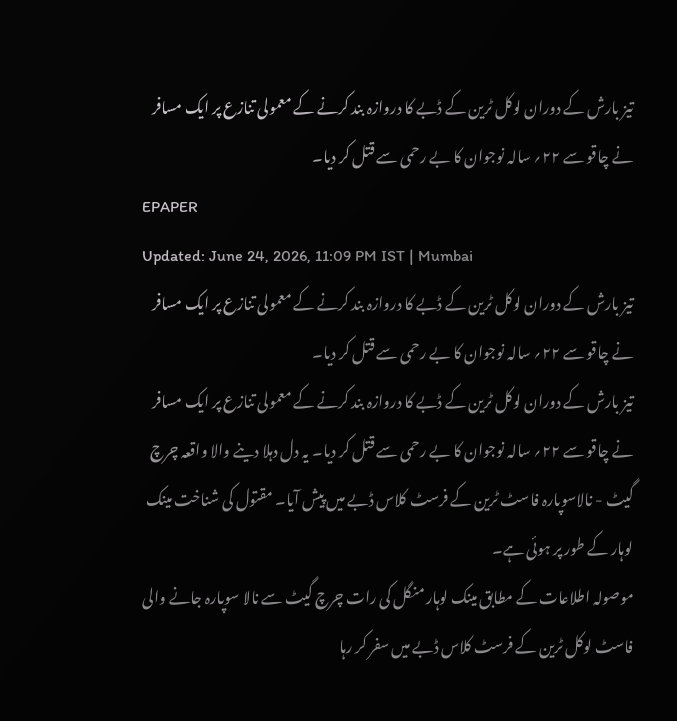تیز بارش کے دوران لوکل ٹرین کے ڈبے کا دروازہ بند کرنے کے معمولی تنازع پر ایک مسافر نے چاقو سے ۲۲؍ سالہ نوجوان کا بے رحمی سے قتل کر دیا۔
EPAPER
Updated: June 24, 2026, 11:09 PM IST | Mumbai
تیز بارش کے دوران لوکل ٹرین کے ڈبے کا دروازہ بند کرنے کے معمولی تنازع پر ایک مسافر نے چاقو سے ۲۲؍ سالہ نوجوان کا بے رحمی سے قتل کر دیا۔
تیز بارش کے دوران لوکل ٹرین کے ڈبے کا دروازہ بند کرنے کے معمولی تنازع پر ایک مسافر نے چاقو سے ۲۲؍ سالہ نوجوان کا بے رحمی سے قتل کر دیا۔ یہ دل دہلا دینے والا واقعہ چرچ گیٹ - نالاسوپارہ فاسٹ ٹرین کے فرسٹ کلاس ڈبے میں پیش آیا۔ مقتول کی شناخت مینک لوہار کے طور پر ہوئی ہے۔
موصولہ اطلاعات کے مطابق مینک لوہار منگل کی رات چرچ گیٹ سے نالا سوپارہ جانے والی فاسٹ لوکل ٹرین کے فرسٹ کلاس ڈبے میں سفر کر رہا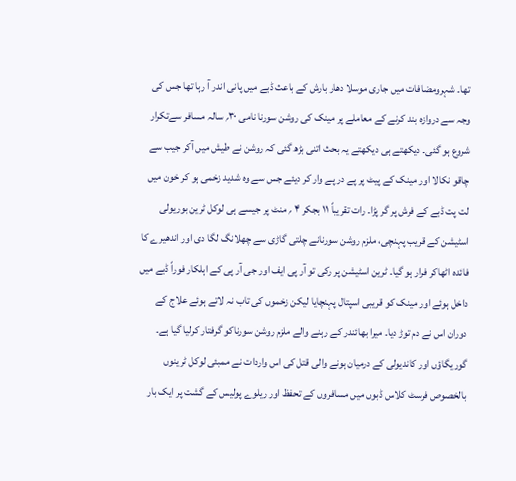تھا۔ شہرومضافات میں جاری موسلا دھار بارش کے باعث ڈبے میں پانی اندر آ رہا تھا جس کی وجہ سے دروازہ بند کرنے کے معاملے پر مینک کی روشن سورنا نامی ۳۰؍ سالہ مسافر سےتکرار شروع ہو گئی۔ دیکھتے ہی دیکھتے یہ بحث اتنی بڑھ گئی کہ روشن نے طیش میں آکر جیب سے چاقو نکالا اور مینک کے پیٹ پر پے در پے وار کر دیئے جس سے وہ شدید زخمی ہو کر خون میں لت پت ڈبے کے فرش پر گر پڑا۔ رات تقریباً ۱۱ بجکر ۴ ؍ منٹ پر جیسے ہی لوکل ٹرین بوریولی اسٹیشن کے قریب پہنچی، ملزم روشن سورنانے چلتی گاڑی سے چھلانگ لگا دی اور اندھیرے کا فائدہ اٹھاکر فرار ہو گیا۔ ٹرین اسٹیشن پر رکی تو آر پی ایف اور جی آر پی کے اہلکار فوراً ڈبے میں داخل ہوئے اور مینک کو قریبی اسپتال پہنچایا لیکن زخموں کی تاب نہ لاتے ہوئے علاج کے دوران اس نے دم توڑ دیا۔ میرا بھائندر کے رہنے والے ملزم روشن سورناکو گرفتار کرلیا گیا ہے۔
گوریگاؤں اور کاندیولی کے درمیان ہونے والی قتل کی اس واردات نے ممبئی لوکل ٹرینوں بالخصوص فرسٹ کلاس ڈبوں میں مسافروں کے تحفظ اور ریلوے پولیس کے گشت پر ایک بار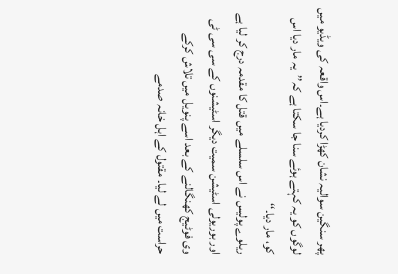پھر سنگین سوالیہ نشان کھڑا کردیا ہے۔اس واقعہ کی ویڈیو میں لوگوں کو یہ کہتے ہوئے سنا جا سکتا ہے کہ’’یہ مار دیا اس کو، مار دیا۔‘‘
ریلوے پولیس نے اس سلسلے میں قتل کا مقدمہ درج کر لیا ہے اور بوریولی اسٹیشن سمیت دیگر اسٹیشنوں کے سی سی ٹی وی فوٹیج کھنگالنے کے بعد اسے پنویل میں تلاش کرکے حراست میں لے لیا۔ مقتول کے اہل خانہ صدمے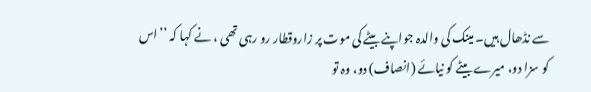سے نڈھال ہیں۔ مینک کی والدہ جواپنے بیٹے کی موت پر زاروقطار رو رہی تھی ، نے کہا کہ ’’اس کو سزا دو، میرے بیٹے کو نیائے (انصاف) دو، وہ تو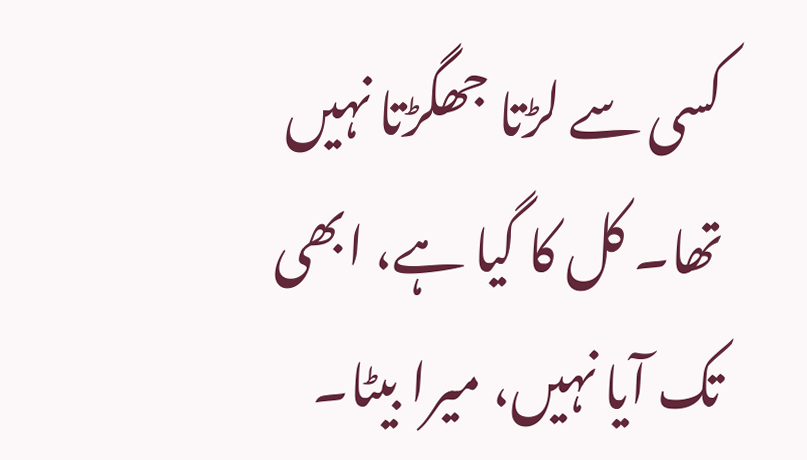کسی سے لڑتا جھگڑتا نہیں تھا۔ کل کا گیا ہے، ابھی تک آیا نہیں، میرا بیٹا۔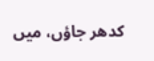کدھر جاؤں، میں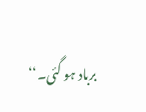برباد ہو گئی۔‘‘